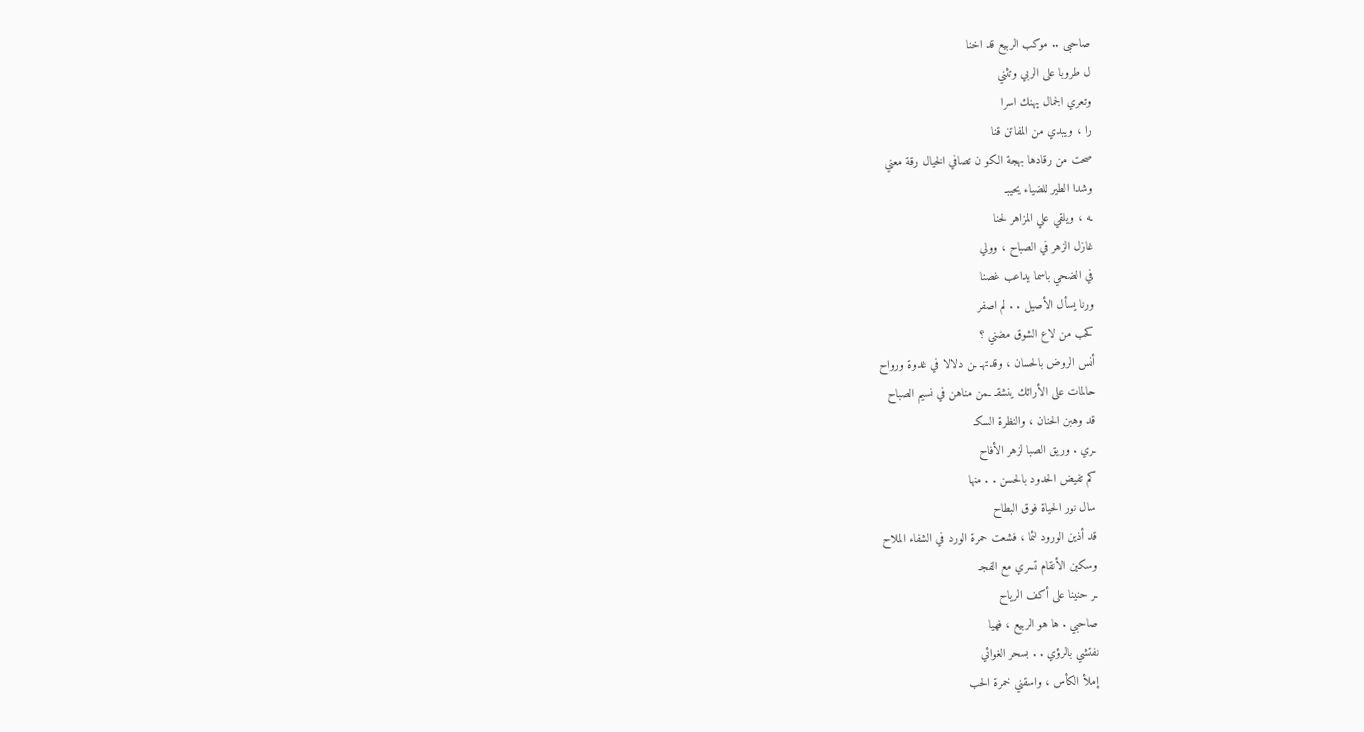صاحبى .. موكب الربيع قد اخنا
ل طروبا على الربي وتثني
وتعري الجمال يهنك اسرا
را ، ويبدي من المفاتن قنا
صحت من رقادها بهجة الكو ن تصافي الخيال رقة معني
وشدا الطير للضياء يحيبـ
ـه ، ويلقي علي المزاهر لحنا
غازل الزهر في الصباح ، وولي
في الضحي باسما يداعب غصنا
ورنا يسأل الأصيل . . لم اصفر
كحب من لاع الشوق مضني ؟
أنس الروض بالحسان ، وقدتهـ ـن دلالا في غدوة ورواح
حالمات على الأرائك ينشقـ ـمن مناهن في نسيم الصباح
قد وهبن الحنان ، والنظرة السكـ
ـري . وريق الصبا لزهر الأفاح
كم تفيض الحدود بالحسن . . منها
سال نور الحياة فوق البطاح
قد أذين الورود لئما ، فشعت حمرة الورد في الشفاء الملاح
وسكين الأنقام تسري مع الفجـ
ـر حنينا على أكف الرياح
صاحبي . ها هو الربيع ، فهيا
نفتشي بالرؤي . . بسحر الغوائي
إملأ الكأس ، واسقني خمرة الحب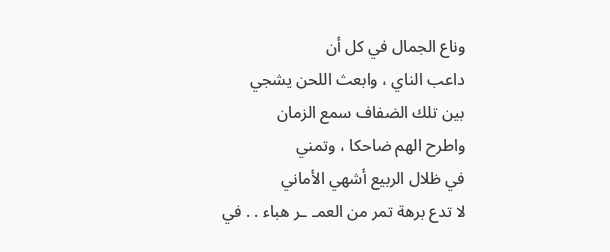وناع الجمال في كل أن
داعب الناي ، وابعث اللحن يشجي
بين تلك الضفاف سمع الزمان
واطرح الهم ضاحكا ، وتمني
في ظلال الربيع أشهي الأماني
لا تدع برهة تمر من العمـ ـر هباء . . في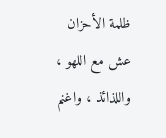ظلمة الأحزان
عش مع اللهو ، واللذائذ ، واغنم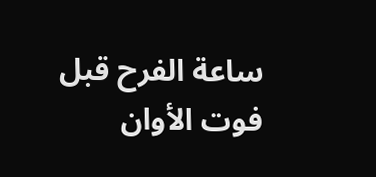ساعة الفرح قبل فوت الأوان